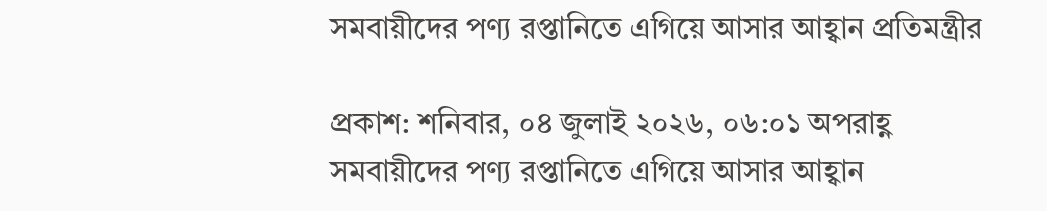সমবায়ীদের পণ্য রপ্তানিতে এগিয়ে আসার আহ্বান প্রতিমন্ত্রীর

প্রকাশ: শনিবার, ০৪ জুলাই ২০২৬, ০৬:০১ অপরাহ্ণ
সমবায়ীদের পণ্য রপ্তানিতে এগিয়ে আসার আহ্বান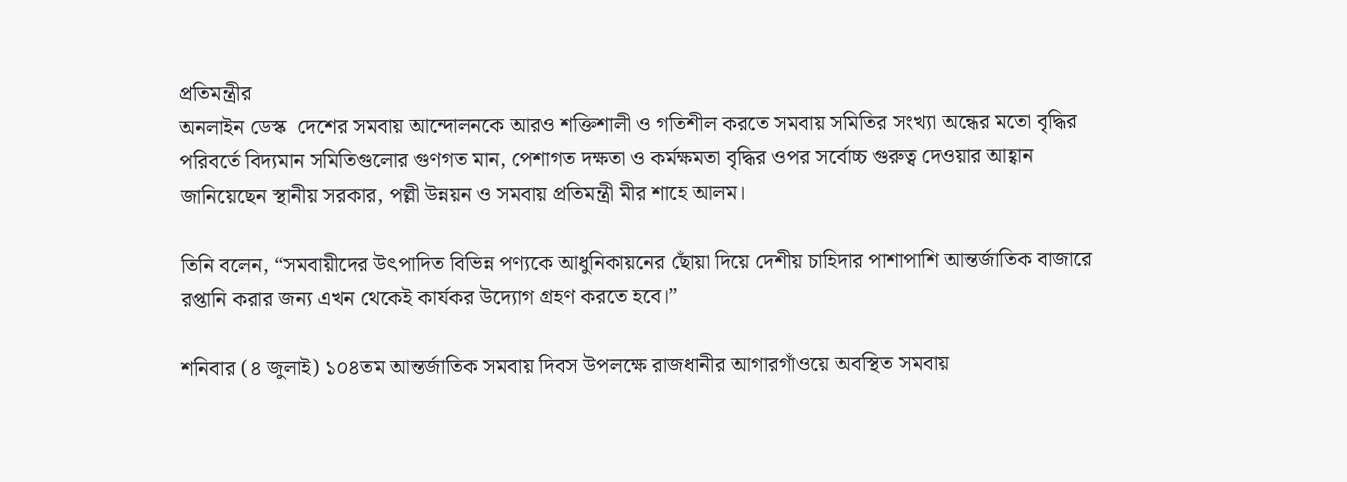প্রতিমন্ত্রীর
অনলাইন ডেস্ক  দেশের সমবায় আন্দোলনকে আরও শক্তিশালী ও গতিশীল করতে সমবায় সমিতির সংখ্যা অন্ধের মতো বৃদ্ধির পরিবর্তে বিদ্যমান সমিতিগুলোর গুণগত মান, পেশাগত দক্ষতা ও কর্মক্ষমতা বৃদ্ধির ওপর সর্বোচ্চ গুরুত্ব দেওয়ার আহ্বান জানিয়েছেন স্থানীয় সরকার, পল্লী উন্নয়ন ও সমবায় প্রতিমন্ত্রী মীর শাহে আলম।

তিনি বলেন, “সমবায়ীদের উৎপাদিত বিভিন্ন পণ্যকে আধুনিকায়নের ছোঁয়া দিয়ে দেশীয় চাহিদার পাশাপাশি আন্তর্জাতিক বাজারে রপ্তানি করার জন্য এখন থেকেই কার্যকর উদ্যোগ গ্রহণ করতে হবে।”

শনিবার (৪ জুলাই) ১০৪তম আন্তর্জাতিক সমবায় দিবস উপলক্ষে রাজধানীর আগারগাঁওয়ে অবস্থিত সমবায়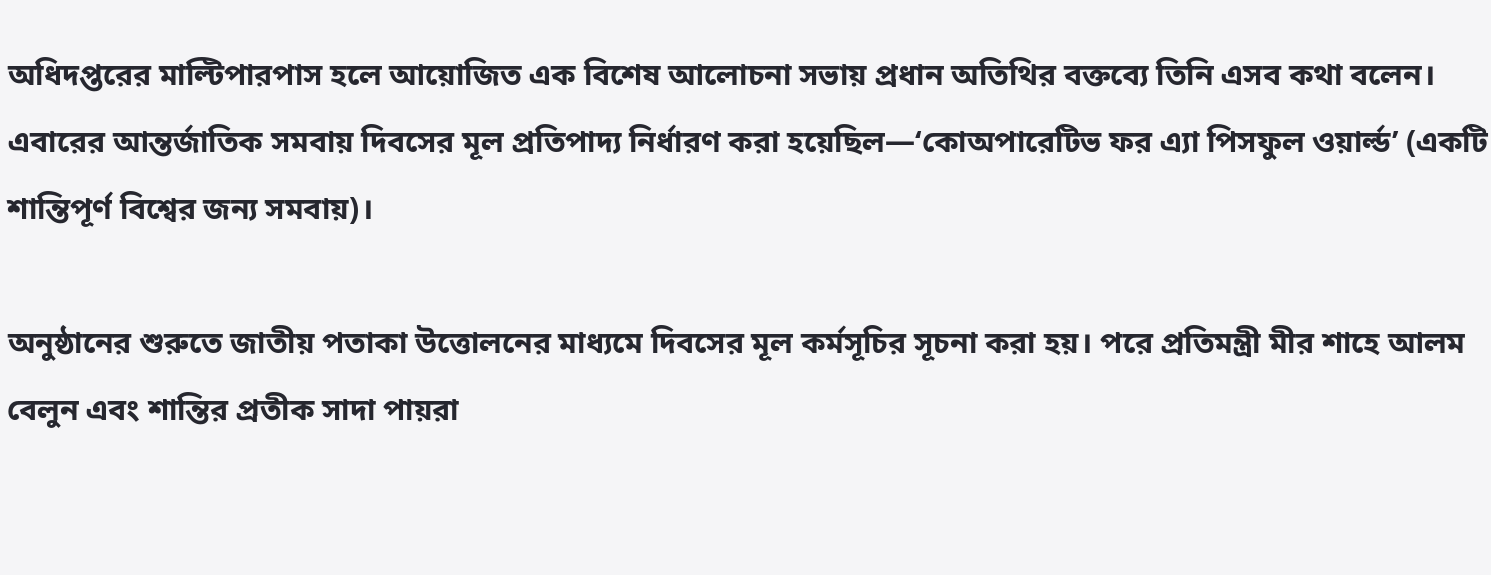অধিদপ্তরের মাল্টিপারপাস হলে আয়োজিত এক বিশেষ আলোচনা সভায় প্রধান অতিথির বক্তব্যে তিনি এসব কথা বলেন। এবারের আন্তর্জাতিক সমবায় দিবসের মূল প্রতিপাদ্য নির্ধারণ করা হয়েছিল—‘কোঅপারেটিভ ফর এ্যা পিসফুল ওয়ার্ল্ড’ (একটি শান্তিপূর্ণ বিশ্বের জন্য সমবায়)।

অনুষ্ঠানের শুরুতে জাতীয় পতাকা উত্তোলনের মাধ্যমে দিবসের মূল কর্মসূচির সূচনা করা হয়। পরে প্রতিমন্ত্রী মীর শাহে আলম বেলুন এবং শান্তির প্রতীক সাদা পায়রা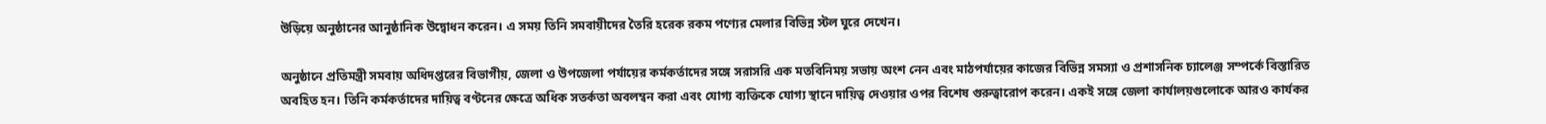উড়িয়ে অনুষ্ঠানের আনুষ্ঠানিক উদ্বোধন করেন। এ সময় তিনি সমবায়ীদের তৈরি হরেক রকম পণ্যের মেলার বিভিন্ন স্টল ঘুরে দেখেন।

অনুষ্ঠানে প্রতিমন্ত্রী সমবায় অধিদপ্তরের বিভাগীয়, জেলা ও উপজেলা পর্যায়ের কর্মকর্তাদের সঙ্গে সরাসরি এক মতবিনিময় সভায় অংশ নেন এবং মাঠপর্যায়ের কাজের বিভিন্ন সমস্যা ও প্রশাসনিক চ্যালেঞ্জ সম্পর্কে বিস্তারিত অবহিত হন। তিনি কর্মকর্তাদের দায়িত্ব বণ্টনের ক্ষেত্রে অধিক সতর্কতা অবলম্বন করা এবং যোগ্য ব্যক্তিকে যোগ্য স্থানে দায়িত্ব দেওয়ার ওপর বিশেষ গুরুত্বারোপ করেন। একই সঙ্গে জেলা কার্যালয়গুলোকে আরও কার্যকর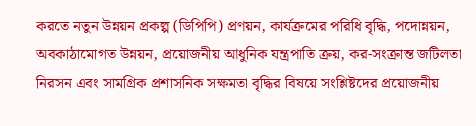করতে নতুন উন্নয়ন প্রকল্প (ডিপিপি) প্রণয়ন, কার্যক্রমের পরিধি বৃদ্ধি, পদোন্নয়ন, অবকাঠামোগত উন্নয়ন, প্রয়োজনীয় আধুনিক যন্ত্রপাতি ক্রয়, কর-সংক্রান্ত জটিলতা নিরসন এবং সামগ্রিক প্রশাসনিক সক্ষমতা বৃদ্ধির বিষয়ে সংশ্লিষ্টদের প্রয়োজনীয়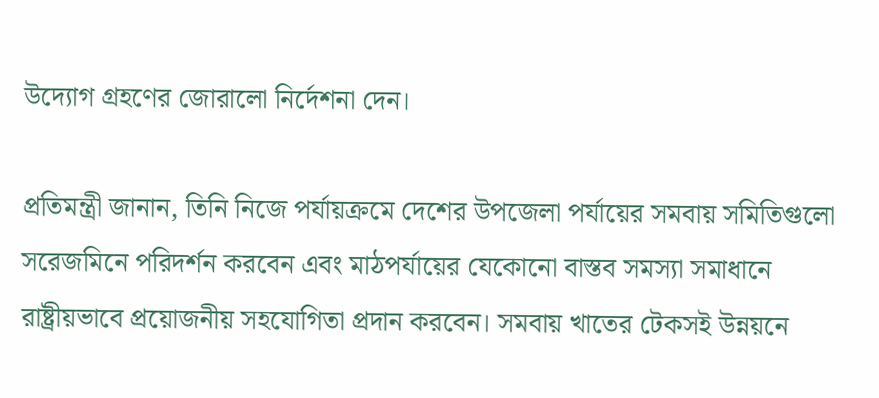উদ্যোগ গ্রহণের জোরালো নির্দেশনা দেন।

প্রতিমন্ত্রী জানান, তিনি নিজে পর্যায়ক্রমে দেশের উপজেলা পর্যায়ের সমবায় সমিতিগুলো সরেজমিনে পরিদর্শন করবেন এবং মাঠপর্যায়ের যেকোনো বাস্তব সমস্যা সমাধানে রাষ্ট্রীয়ভাবে প্রয়োজনীয় সহযোগিতা প্রদান করবেন। সমবায় খাতের টেকসই উন্নয়নে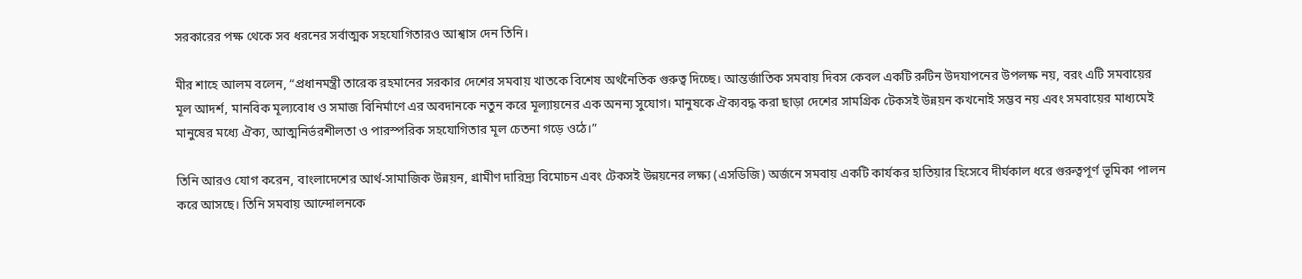সরকারের পক্ষ থেকে সব ধরনের সর্বাত্মক সহযোগিতারও আশ্বাস দেন তিনি।

মীর শাহে আলম বলেন, “প্রধানমন্ত্রী তারেক রহমানের সরকার দেশের সমবায় খাতকে বিশেষ অর্থনৈতিক গুরুত্ব দিচ্ছে। আন্তর্জাতিক সমবায় দিবস কেবল একটি রুটিন উদযাপনের উপলক্ষ নয়, বরং এটি সমবায়ের মূল আদর্শ, মানবিক মূল্যবোধ ও সমাজ বিনির্মাণে এর অবদানকে নতুন করে মূল্যায়নের এক অনন্য সুযোগ। মানুষকে ঐক্যবদ্ধ করা ছাড়া দেশের সামগ্রিক টেকসই উন্নয়ন কখনোই সম্ভব নয় এবং সমবায়ের মাধ্যমেই মানুষের মধ্যে ঐক্য, আত্মনির্ভরশীলতা ও পারস্পরিক সহযোগিতার মূল চেতনা গড়ে ওঠে।”

তিনি আরও যোগ করেন, বাংলাদেশের আর্থ-সামাজিক উন্নয়ন, গ্রামীণ দারিদ্র্য বিমোচন এবং টেকসই উন্নয়নের লক্ষ্য (এসডিজি) অর্জনে সমবায় একটি কার্যকর হাতিয়ার হিসেবে দীর্ঘকাল ধরে গুরুত্বপূর্ণ ভূমিকা পালন করে আসছে। তিনি সমবায় আন্দোলনকে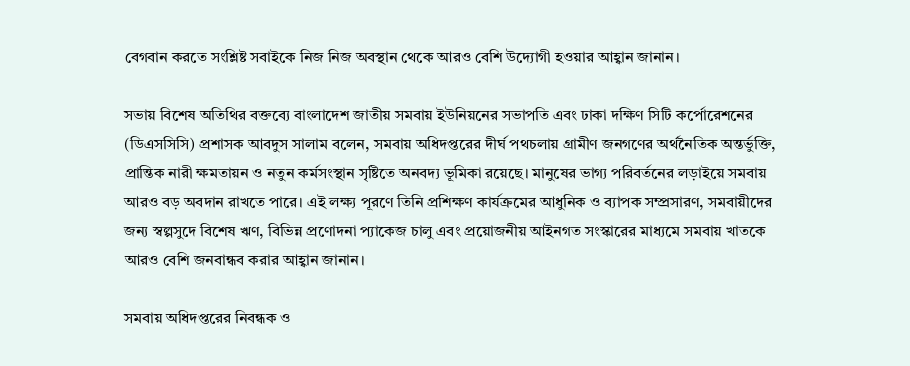বেগবান করতে সংশ্লিষ্ট সবাইকে নিজ নিজ অবস্থান থেকে আরও বেশি উদ্যোগী হওয়ার আহ্বান জানান।

সভায় বিশেষ অতিথির বক্তব্যে বাংলাদেশ জাতীয় সমবায় ইউনিয়নের সভাপতি এবং ঢাকা দক্ষিণ সিটি কর্পোরেশনের (ডিএসসিসি) প্রশাসক আবদুস সালাম বলেন, সমবায় অধিদপ্তরের দীর্ঘ পথচলায় গ্রামীণ জনগণের অর্থনৈতিক অন্তর্ভুক্তি, প্রান্তিক নারী ক্ষমতায়ন ও নতুন কর্মসংস্থান সৃষ্টিতে অনবদ্য ভূমিকা রয়েছে। মানুষের ভাগ্য পরিবর্তনের লড়াইয়ে সমবায় আরও বড় অবদান রাখতে পারে। এই লক্ষ্য পূরণে তিনি প্রশিক্ষণ কার্যক্রমের আধুনিক ও ব্যাপক সম্প্রসারণ, সমবায়ীদের জন্য স্বল্পসুদে বিশেষ ঋণ, বিভিন্ন প্রণোদনা প্যাকেজ চালু এবং প্রয়োজনীয় আইনগত সংস্কারের মাধ্যমে সমবায় খাতকে আরও বেশি জনবান্ধব করার আহ্বান জানান।

সমবায় অধিদপ্তরের নিবন্ধক ও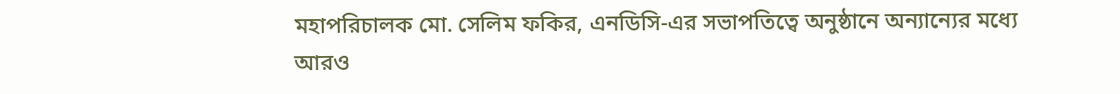মহাপরিচালক মো. সেলিম ফকির, এনডিসি-এর সভাপতিত্বে অনুষ্ঠানে অন্যান্যের মধ্যে আরও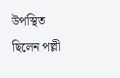উপস্থিত ছিলেন পল্লী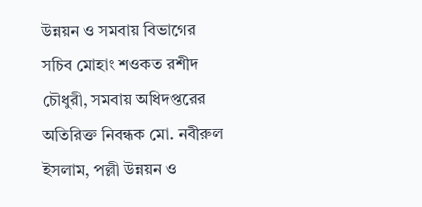উন্নয়ন ও সমবায় বিভাগের সচিব মোহাং শওকত রশীদ চৌধুরী, সমবায় অধিদপ্তরের অতিরিক্ত নিবন্ধক মো. নবীরুল ইসলাম, পল্লী উন্নয়ন ও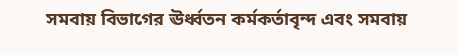সমবায় বিভাগের ঊর্ধ্বতন কর্মকর্তাবৃন্দ এবং সমবায়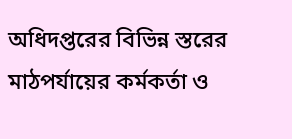অধিদপ্তরের বিভিন্ন স্তরের মাঠপর্যায়ের কর্মকর্তা ও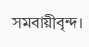সমবায়ীবৃন্দ।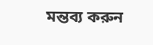মন্তব্য করুন